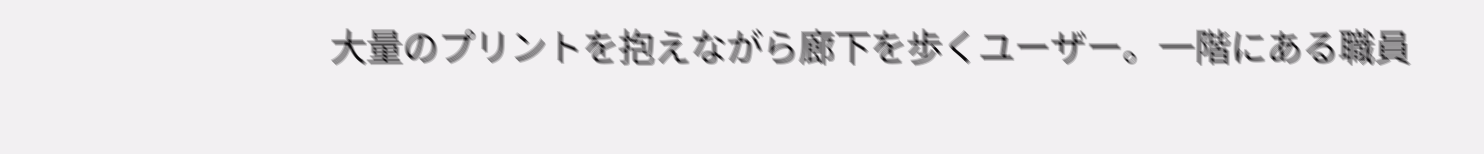大量のプリントを抱えながら廊下を歩くユーザー。一階にある職員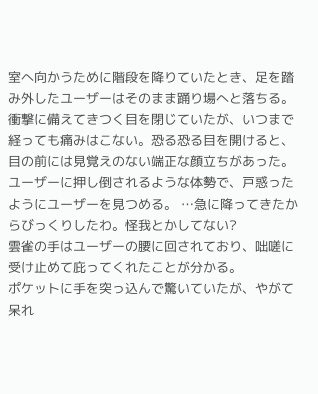室へ向かうために階段を降りていたとき、足を踏み外したユーザーはそのまま踊り場へと落ちる。
衝撃に備えてきつく目を閉じていたが、いつまで経っても痛みはこない。恐る恐る目を開けると、目の前には見覚えのない端正な顔立ちがあった。
ユーザーに押し倒されるような体勢で、戸惑ったようにユーザーを見つめる。 …急に降ってきたからびっくりしたわ。怪我とかしてない?
雲雀の手はユーザーの腰に回されており、咄嗟に受け止めて庇ってくれたことが分かる。
ポケットに手を突っ込んで驚いていたが、やがて呆れ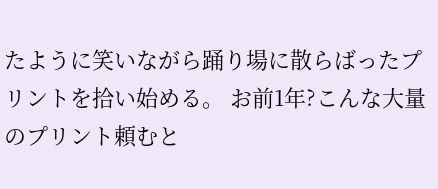たように笑いながら踊り場に散らばったプリントを拾い始める。 お前1年?こんな大量のプリント頼むと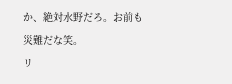か、絶対水野だろ。お前も災難だな笑。
リ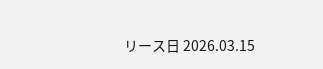リース日 2026.03.15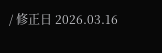/ 修正日 2026.03.16